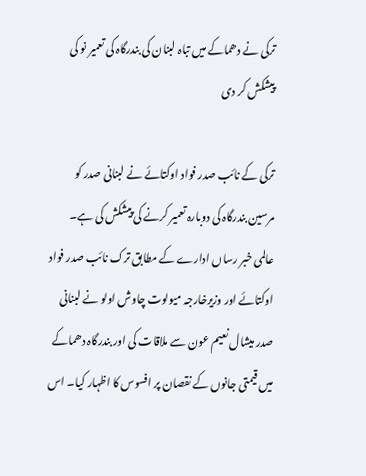ترکی نے دھماکے میں تباہ لبنان کی بندرگاہ کی تعمیر نو کی پیشکش کر دی

ترکی کے نائب صدر فواد اوکتائے نے لبنانی صدر کو مرسین بندرگاہ کی دوبارہ تعمیر کرنے کی پیشکش کی ہے۔ عالمی خبر رساں ادارے کے مطابق ترک نائب صدر فواد اوکتائے اور وزیرخارجہ میولوت چاوش اولو نے لبنانی صدر میشال نعیم عون سے ملاقات کی اور بندرگاہ دھماکے میں قیمتی جانوں کے نقصان پر افسوس کا اظہار کیا۔ اس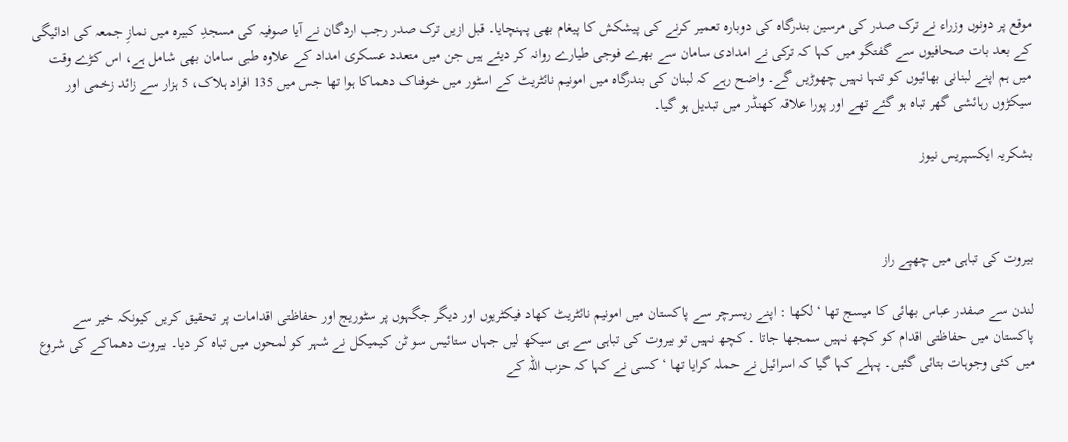موقع پر دونوں وزراء نے ترک صدر کی مرسین بندرگاہ کی دوبارہ تعمیر کرنے کی پیشکش کا پیغام بھی پہنچایا۔ قبل ازیں ترک صدر رجب اردگان نے آیا صوفیہ کی مسجدِ کبیرہ میں نمازِ جمعہ کی ادائیگی کے بعد بات صحافیوں سے گفتگو میں کہا کہ ترکی نے امدادی سامان سے بھرے فوجی طیارے روانہ کر دیئے ہیں جن میں متعدد عسکری امداد کے علاوہ طبی سامان بھی شامل ہے، اس کڑے وقت میں ہم اپنے لبنانی بھائیوں کو تنہا نہیں چھوڑیں گے۔ واضح رہے کہ لبنان کی بندرگاہ میں امونیم نائٹریٹ کے اسٹور میں خوفناک دھماکا ہوا تھا جس میں 135 افراد ہلاک، 5 ہزار سے زائد زخمی اور سیکڑوں رہائشی گھر تباہ ہو گئے تھے اور پورا علاقہ کھنڈر میں تبدیل ہو گیا۔

بشکریہ ایکسپریس نیوز



بیروت کی تباہی میں چھپے راز

لندن سے صفدر عباس بھائی کا میسج تھا ‘ لکھا : اپنے ریسرچر سے پاکستان میں امونیم نائٹریٹ کھاد فیکٹریوں اور دیگر جگہوں پر سٹوریج اور حفاظتی اقدامات پر تحقیق کریں کیونکہ خیر سے پاکستان میں حفاظتی اقدام کو کچھ نہیں سمجھا جاتا ۔ کچھ نہیں تو بیروت کی تباہی سے ہی سیکھ لیں جہاں ستائیس سو ٹن کیمیکل نے شہر کو لمحوں میں تباہ کر دیا۔ بیروت دھماکے کی شروع میں کئی وجوہات بتائی گئیں۔ پہلے کہا گیا کہ اسرائیل نے حملہ کرایا تھا ‘ کسی نے کہا کہ حزب اللہ کے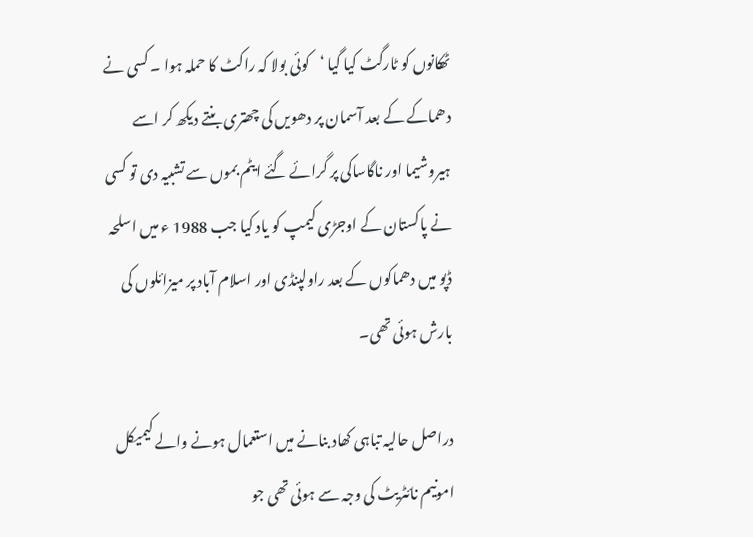ٹھکانوں کو ٹارگٹ کیا گیا ‘کوئی بولا کہ راکٹ کا حملہ ہوا ۔ کسی نے دھماکے کے بعد آسمان پر دھویں کی چھتری بنتے دیکھ کر اسے ہیروشیما اور ناگاساکی پر گرائے گئے ایٹم بموں سے تشبیہ دی تو کسی نے پاکستان کے اوجڑی کیمپ کو یاد کیا جب 1988 ء میں اسلحہ ڈپو میں دھماکوں کے بعد راولپنڈی اور اسلام آباد پر میزائلوں کی بارش ہوئی تھی۔

دراصل حالیہ تباہی کھاد بنانے میں استعمال ہونے والے کیمیکل امونیم نائٹریٹ کی وجہ سے ہوئی تھی جو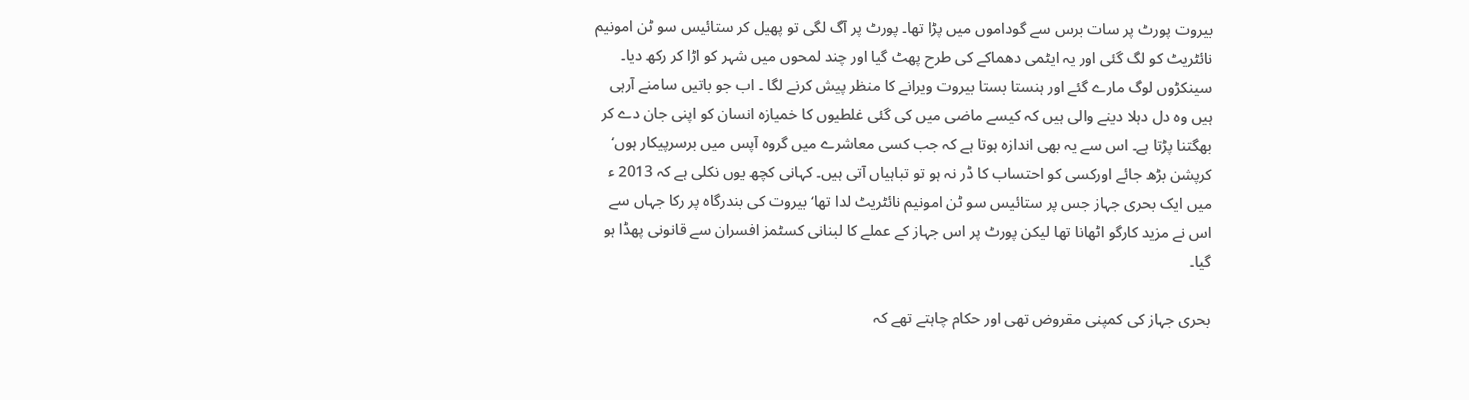بیروت پورٹ پر سات برس سے گوداموں میں پڑا تھا۔ پورٹ پر آگ لگی تو پھیل کر ستائیس سو ٹن امونیم نائٹریٹ کو لگ گئی اور یہ ایٹمی دھماکے کی طرح پھٹ گیا اور چند لمحوں میں شہر کو اڑا کر رکھ دیا۔ سینکڑوں لوگ مارے گئے اور ہنستا بستا بیروت ویرانے کا منظر پیش کرنے لگا ۔ اب جو باتیں سامنے آرہی ہیں وہ دل دہلا دینے والی ہیں کہ کیسے ماضی میں کی گئی غلطیوں کا خمیازہ انسان کو اپنی جان دے کر بھگتنا پڑتا ہے۔ اس سے یہ بھی اندازہ ہوتا ہے کہ جب کسی معاشرے میں گروہ آپس میں برسرپیکار ہوں‘ کرپشن بڑھ جائے اورکسی کو احتساب کا ڈر نہ ہو تو تباہیاں آتی ہیں۔ کہانی کچھ یوں نکلی ہے کہ 2013 ء میں ایک بحری جہاز جس پر ستائیس سو ٹن امونیم نائٹریٹ لدا تھا‘ بیروت کی بندرگاہ پر رکا جہاں سے اس نے مزید کارگو اٹھانا تھا لیکن پورٹ پر اس جہاز کے عملے کا لبنانی کسٹمز افسران سے قانونی پھڈا ہو گیا۔

بحری جہاز کی کمپنی مقروض تھی اور حکام چاہتے تھے کہ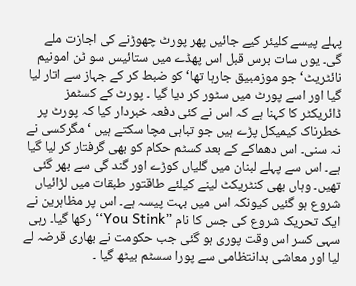پہلے پیسے کلیئر کیے جائیں پھر پورٹ چھوڑنے کی اجازت ملے گی۔ یوں سات برس قبل اس پھڈے میں ستائیس سو ٹن امونیم نائٹریٹ‘ جو موزمبیق جارہا تھا‘ کو ضبط کر کے جہاز سے اتار لیا گیا اور اسے پورٹ میں سٹور کر دیا گیا ۔ پورٹ کے کسٹمز ڈائریکٹر کا کہنا ہے کہ اس نے کئی دفعہ خبردار کیا کہ پورٹ پر خطرناک کیمیکل پڑے ہیں جو تباہی مچا سکتے ہیں ‘ مگرکسی نے نہ سنی۔ اس دھماکے کے بعد کسٹم حکام کو بھی گرفتار کر لیا گیا ہے۔ اس سے پہلے لبنان میں گلیاں کوڑے اور گند گی سے بھر گئی تھیں۔ وہاں بھی کنٹریکٹ لینے کیلئے طاقتور طبقات میں لڑائیاں شروع ہو گئیں کیونکہ اس میں بہت پیسہ ہے۔ اس پر مظاہرین نے ایک تحریک شروع کی جس کا نام ”You Stink‘‘ رکھا گیا۔ رہی سہی کسر اس وقت پوری ہو گئی جب حکومت نے بھاری قرضہ لے لیا اور معاشی بدانتظامی سے پورا سسٹم بیٹھ گیا ۔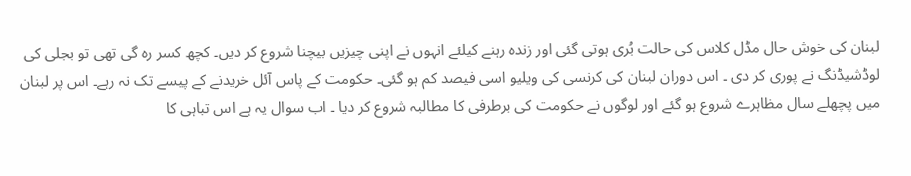لبنان کی خوش حال مڈل کلاس کی حالت بُری ہوتی گئی اور زندہ رہنے کیلئے انہوں نے اپنی چیزیں بیچنا شروع کر دیں۔ کچھ کسر رہ گی تھی تو بجلی کی لوڈشیڈنگ نے پوری کر دی ۔ اس دوران لبنان کی کرنسی کی ویلیو اسی فیصد کم ہو گئی۔ حکومت کے پاس آئل خریدنے کے پیسے تک نہ رہے۔ اس پر لبنان میں پچھلے سال مظاہرے شروع ہو گئے اور لوگوں نے حکومت کی برطرفی کا مطالبہ شروع کر دیا ۔ اب سوال یہ ہے اس تباہی کا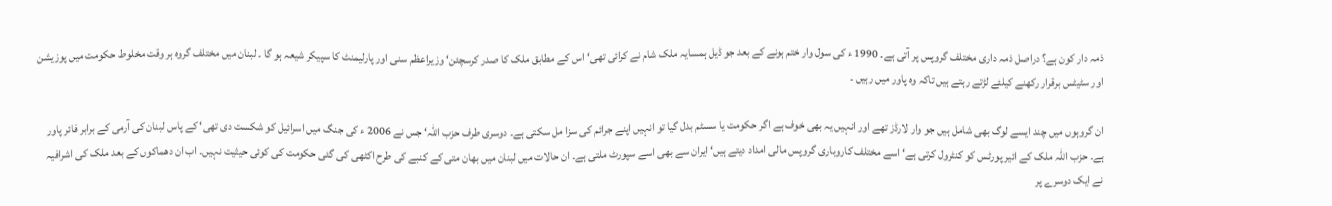ذمہ دار کون ہے؟ دراصل ذمہ داری مختلف گروپس پر آتی ہے۔ 1990 ء کی سول وار ختم ہونے کے بعد جو ڈیل ہمسایہ ملک شام نے کرائی تھی‘ اس کے مطابق ملک کا صدر کرسچئن‘ وزیراعظم سنی اور پارلیمنٹ کا سپیکر شیعہ ہو گا ۔ لبنان میں مختلف گروہ ہر وقت مخلوط حکومت میں پوزیشن اور سٹیٹس برقرار رکھنے کیلئے لڑتے رہتے ہیں تاکہ وہ پاور میں رہیں ۔

ان گروہوں میں چند ایسے لوگ بھی شامل ہیں جو وار لارڈز تھے اور انہیں یہ بھی خوف ہے اگر حکومت یا سسٹم بدل گیا تو انہیں اپنے جرائم کی سزا مل سکتی ہے۔ دوسری طرف حزب اللہ‘ جس نے 2006 ء کی جنگ میں اسرائیل کو شکست دی تھی‘ کے پاس لبنان کی آرمی کے برابر فائر پاور ہے۔ حزب اللہ ملک کے ائیر پورٹس کو کنٹرول کرتی ہے‘ اسے مختلف کاروباری گروپس مالی امداد دیتے ہیں‘ ایران سے بھی اسے سپورٹ ملتی ہے۔ ان حالات میں لبنان میں بھان متی کے کنبے کی طرح اکٹھی کی گئی حکومت کی کوئی حیثیت نہیں۔ اب ان دھماکوں کے بعد ملک کی اشرافیہ نے ایک دوسرے پر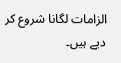الزامات لگانا شروع کر دیے ہیں۔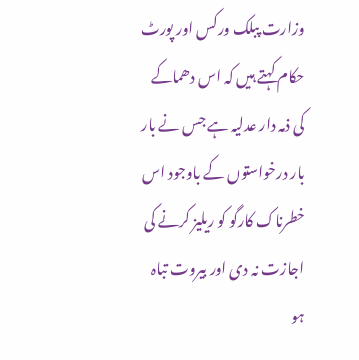وزارت پبلک ورکس اور پورٹ حکام کہتے ہیں کہ اس دھماکے کی ذمہ دار عدلیہ ہے جس نے بار بار درخواستوں کے باوجود اس خطرناک کارگو کو ریلیز کرنے کی اجازت نہ دی اور بیروت تباہ ہو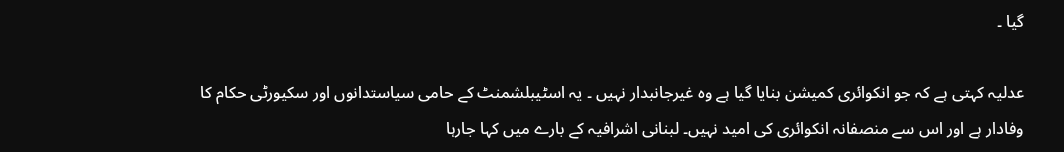گیا ۔

عدلیہ کہتی ہے کہ جو انکوائری کمیشن بنایا گیا ہے وہ غیرجانبدار نہیں ۔ یہ اسٹیبلشمنٹ کے حامی سیاستدانوں اور سکیورٹی حکام کا وفادار ہے اور اس سے منصفانہ انکوائری کی امید نہیں۔ لبنانی اشرافیہ کے بارے میں کہا جارہا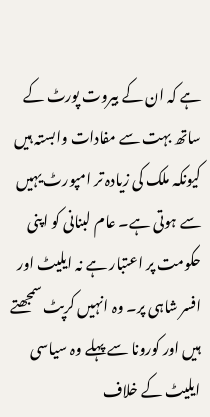ہے کہ ان کے بیروت پورٹ کے ساتھ بہت سے مفادات وابستہ ہیں کیونکہ ملک کی زیادہ تر امپورٹ یہیں سے ہوتی ہے۔ عام لبنانی کو اپنی حکومت پر اعتبار ہے نہ ایلیٹ اور افسر شاہی پر۔ وہ انہیں کرپٹ سمجھتے ہیں اور کورونا سے پہلے وہ سیاسی ایلیٹ کے خلاف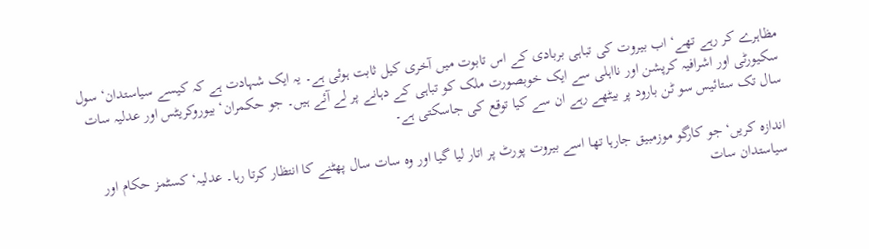مظاہرے کر رہے تھے‘ اب بیروت کی تباہی بربادی کے اس تابوت میں آخری کیل ثابت ہوئی ہے۔ یہ ایک شہادت ہے کہ کیسے سیاستدان‘ سول سکیورٹی اور اشرافیہ کرپشن اور نااہلی سے ایک خوبصورت ملک کو تباہی کے دہانے پر لے آئے ہیں۔ جو حکمران‘ بیوروکریٹس اور عدلیہ سات سال تک ستائیس سو ٹن بارود پر بیٹھے رہے ان سے کیا توقع کی جاسکتی ہے۔

اندازہ کریں‘ جو کارگو موزمبیق جارہا تھا اسے بیروت پورٹ پر اتار لیا گیا اور وہ سات سال پھٹنے کا انتظار کرتا رہا۔ عدلیہ‘ کسٹمز حکام اور سیاستدان سات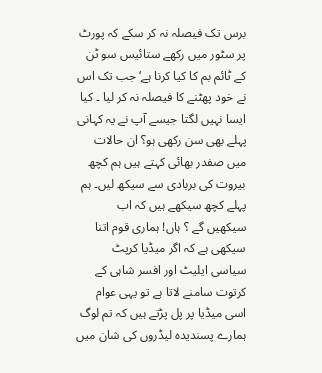برس تک فیصلہ نہ کر سکے کہ پورٹ پر سٹور میں رکھے ستائیس سو ٹن کے ٹائم بم کا کیا کرنا ہے‘ جب تک اس نے خود پھٹنے کا فیصلہ نہ کر لیا ۔ کیا ایسا نہیں لگتا جیسے آپ نے یہ کہانی پہلے بھی سن رکھی ہو؟ ان حالات میں صفدر بھائی کہتے ہیں ہم کچھ بیروت کی بربادی سے سیکھ لیں۔ ہم پہلے کچھ سیکھے ہیں کہ اب سیکھیں گے ؟ ہاں! ہماری قوم اتنا سیکھی ہے کہ اگر میڈیا کرپٹ سیاسی ایلیٹ اور افسر شاہی کے کرتوت سامنے لاتا ہے تو یہی عوام اسی میڈیا پر پل پڑتے ہیں کہ تم لوگ ہمارے پسندیدہ لیڈروں کی شان میں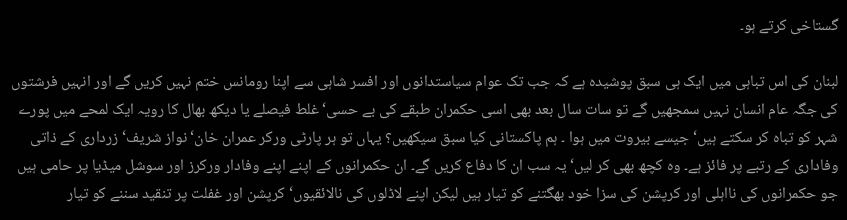گستاخی کرتے ہو۔

لبنان کی اس تباہی میں ایک ہی سبق پوشیدہ ہے کہ جب تک عوام سیاستدانوں اور افسر شاہی سے اپنا رومانس ختم نہیں کریں گے اور انہیں فرشتوں کی جگہ عام انسان نہیں سمجھیں گے تو سات سال بعد بھی اسی حکمران طبقے کی بے حسی‘ غلط فیصلے یا دیکھ بھال کا رویہ ایک لمحے میں پورے شہر کو تباہ کر سکتے ہیں‘ جیسے بیروت میں ہوا ۔ ہم پاکستانی کیا سبق سیکھیں؟ یہاں تو ہر پارٹی ورکر عمران خان‘ نواز شریف‘ زرداری کے ذاتی وفاداری کے رتبے پر فائز ہے۔ وہ کچھ بھی کر لیں‘ یہ سب ان کا دفاع کریں گے۔ ان حکمرانوں کے اپنے اپنے وفادار ورکرز اور سوشل میڈیا پر حامی ہیں جو حکمرانوں کی نااہلی اور کرپشن کی سزا خود بھگتنے کو تیار ہیں لیکن اپنے لاڈلوں کی نالائقیوں‘ کرپشن اور غفلت پر تنقید سننے کو تیار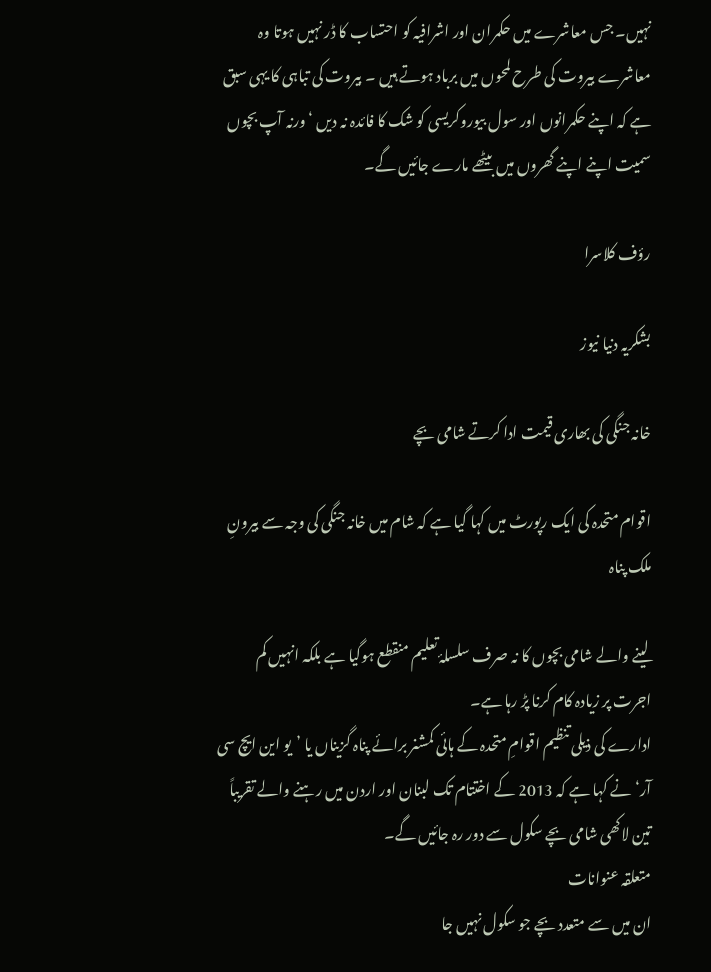نہیں۔ جس معاشرے میں حکمران اور اشرافیہ کو احتساب کا ڈر نہیں ہوتا وہ معاشرے بیروت کی طرح لمحوں میں برباد ہوتے ہیں ۔ بیروت کی تباہی کا یہی سبق ہے کہ اپنے حکمرانوں اور سول بیوروکریسی کو شک کا فائدہ نہ دیں ‘ورنہ آپ بچوں سمیت اپنے اپنے گھروں میں بیٹھے مارے جائیں گے۔

رؤف کلاسرا

بشکریہ دنیا نیوز

خانہ جنگی کی بھاری قیمت ادا کرتے شامی بچے

اقوام متحدہ کی ایک رپورٹ میں کہا گیا ہے کہ شام میں خانہ جنگی کی وجہ سے بیرونِ ملک پناہ

لینے والے شامی بچوں کا نہ صرف سلسلۂ تعلیم منقطع ہوگیا ہے بلکہ انہیں کم اجرت پر زیادہ کام کرنا پڑ رہا ہے۔
ادارے کی ذیلی تنظیم اقوامِ متحدہ کے ہائی کمشنر برائے پناہ گزیناں یا ’یو این ایچ سی آر‘ نے کہا ہے کہ 2013 کے اختتام تک لبنان اور اردن میں رہنے والے تقریباً تین لاکھی شامی بچے سکول سے دور رہ جائیں گے۔
متعلقہ عنوانات
ان میں سے متعدد بچے جو سکول نہیں جا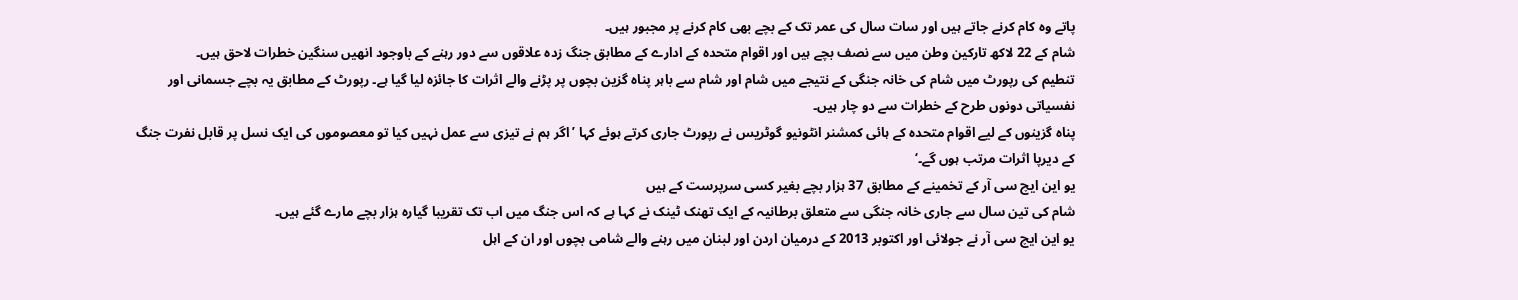پاتے وہ کام کرنے جاتے ہیں اور سات سال کی عمر تک کے بچے بھی کام کرنے پر مجبور ہیں۔
شام کے 22 لاکھ تارکین وطن میں سے نصف بچے ہیں اور اقوام متحدہ کے ادارے کے مطابق جنگ زدہ علاقوں سے دور رہنے کے باوجود انھیں سنگین خطرات لاحق ہیں۔
تنطیم کی رپورٹ میں شام کی خانہ جنگی کے نتیجے میں شام اور شام سے باہر پناہ گزین بچوں پر پڑنے والے اثرات کا جائزہ لیا گیا ہے۔ رپورٹ کے مطابق یہ بچے جسمانی اور نفسیاتی دونوں طرح کے خطرات سے دو چار ہیں۔
پناہ گزینوں کے لیے اقوام متحدہ کے ہائی کمشنر انٹونیو گوٹریس نے رپورٹ جاری کرتے ہوئے کہا ’اگر ہم نے تیزی سے عمل نہیں کیا تو معصوموں کی ایک نسل پر قابل نفرت جنگ کے دیرپا اثرات مرتب ہوں گے۔‘
یو این ایچ سی آر کے تخمینے کے مطابق 37 ہزار بچے بغیر کسی سرپرست کے ہیں
شام کی تین سال سے جاری خانہ جنگی سے متعلق برطانیہ کے ایک تھنک ٹینک نے کہا ہے کہ اس جنگ میں اب تک تقریبا گیارہ ہزار بچے مارے گئے ہیں۔
یو این ایچ سی آر نے جولائی اور اکتوبر 2013 کے درمیان اردن اور لبنان میں رہنے والے شامی بچوں اور ان کے اہل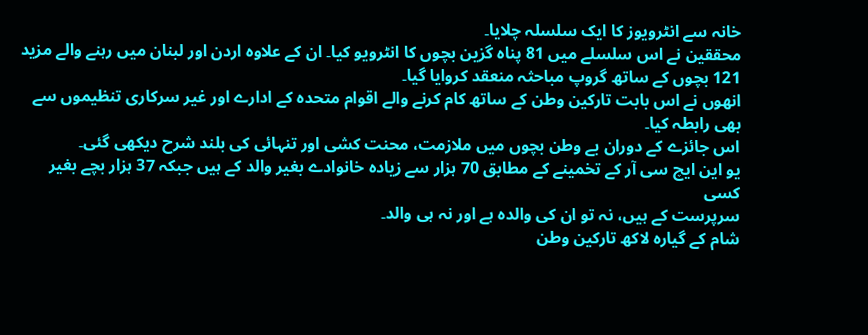خانہ سے انٹرویوز کا ایک سلسلہ چلایا۔
محققین نے اس سلسلے میں 81 پناہ گزین بچوں کا انٹرویو کیا۔ ان کے علاوہ اردن اور لبنان میں رہنے والے مزید 121 بچوں کے ساتھ گروپ مباحثہ منعقد کروایا گیا۔
انھوں نے اس بابت تارکین وطن کے ساتھ کام کرنے والے اقوام متحدہ کے ادارے اور غیر سرکاری تنظیموں سے بھی رابطہ کیا۔
اس جائزے کے دوران بے وطن بچوں میں ملازمت، محنت کشی اور تنہائی کی بلند شرح دیکھی گئی۔
یو این ایچ سی آر کے تخمینے کے مطابق 70 ہزار سے زیادہ خانوادے بغیر والد کے ہیں جبکہ 37 ہزار بچے بغیر کسی
سرپرست کے ہیں، نہ تو ان کی والدہ ہے اور نہ ہی والد۔
شام کے گیارہ لاکھ تارکین وطن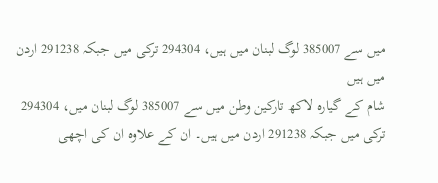میں سے 385007 لوگ لبنان میں ہیں، 294304 ترکی میں جبکہ 291238 اردن میں ہیں
شام کے گیارہ لاکھ تارکین وطن میں سے 385007 لوگ لبنان میں، 294304 ترکی میں جبکہ 291238 اردن میں ہیں۔ ان کے علاوہ ان کی اچھی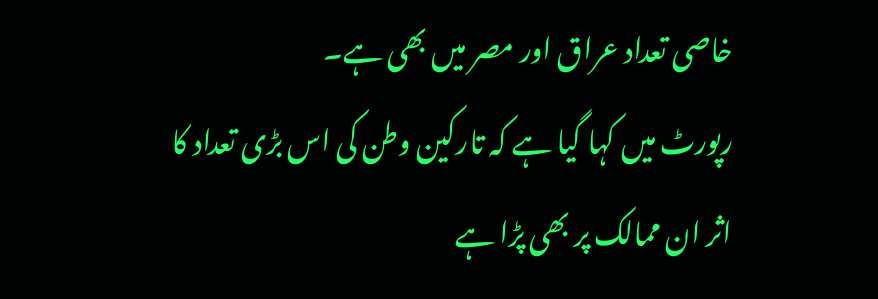خاصی تعداد عراق اور مصر میں بھی ہے۔
رپورٹ میں کہا گیا ہے کہ تارکین وطن کی اس بڑی تعداد کا اثر ان ممالک پر بھی پڑا ہے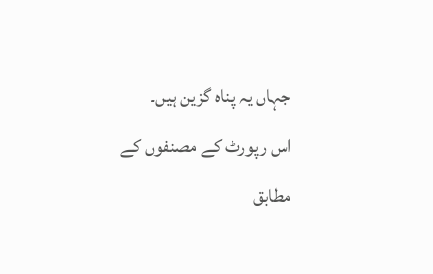جہاں یہ پناہ گزین ہیں۔
اس رپورٹ کے مصنفوں کے مطابق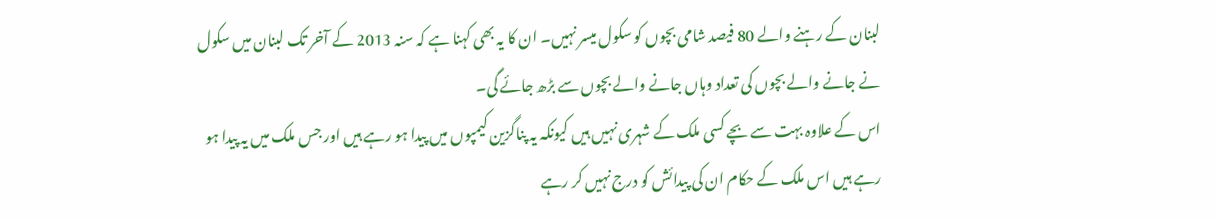لبنان کے رہنے والے 80 فیصد شامی بچوں کو سکول میسر نہیں۔ ان کا یہ بھی کہنا ہے کہ سنہ 2013 کے آخر تک لبنان میں سکول نے جانے والے بچوں کی تعداد وہاں جانے والے بچوں سے بڑھ جائے گی۔
اس کے علاوہ بہت سے بچے کسی ملک کے شہری نہیں ہیں کیونکہ یہ پناگزین کیمپوں میں پیدا ہو رہے ہیں اور جس ملک میں یہ پیدا ہو رہے ہیں اس ملک کے حکام ان کی پیدائش کو درج نہیں کر رہے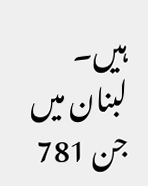ہیں۔
لبنان میں جن 781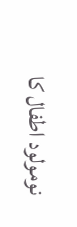نومولود اطفال کا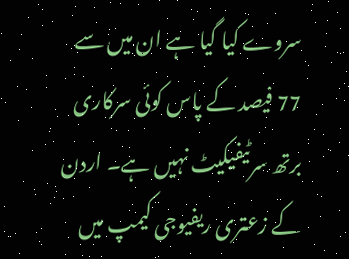سروے کیا گیا ہے ان میں سے 77 فیصد کے پاس کوئی سرکاری برتھ سرٹیفیکیٹ نہیں ہے۔ اردن کے زعتری ریفیوجی کیمپ میں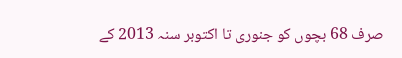صرف 68 بچوں کو جنوری تا اکتوبر سنہ 2013 کے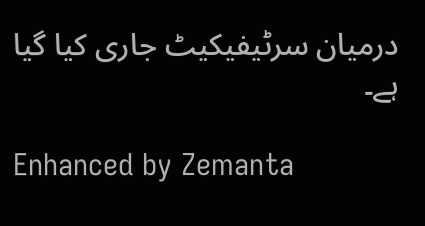درمیان سرٹیفیکیٹ جاری کیا گیا ہے۔

Enhanced by Zemanta